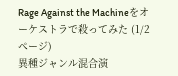Rage Against the Machineをオーケストラで殺ってみた (1/2ページ)
異種ジャンル混合演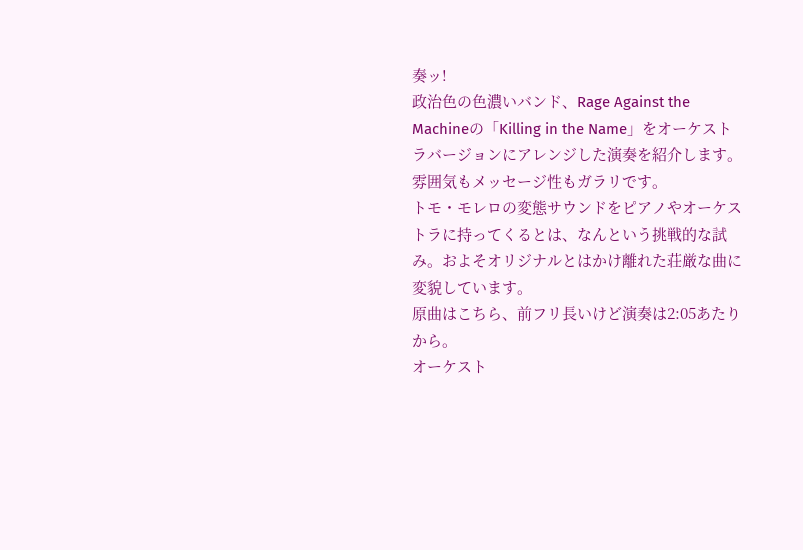奏ッ!
政治色の色濃いバンド、Rage Against the Machineの「Killing in the Name」をオーケストラバージョンにアレンジした演奏を紹介します。雰囲気もメッセージ性もガラリです。
トモ・モレロの変態サウンドをピアノやオーケストラに持ってくるとは、なんという挑戦的な試み。およそオリジナルとはかけ離れた荘厳な曲に変貌しています。
原曲はこちら、前フリ長いけど演奏は2:05あたりから。
オーケスト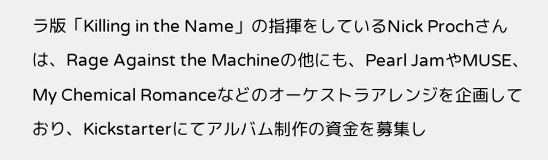ラ版「Killing in the Name」の指揮をしているNick Prochさんは、Rage Against the Machineの他にも、Pearl JamやMUSE、My Chemical Romanceなどのオーケストラアレンジを企画しており、Kickstarterにてアルバム制作の資金を募集し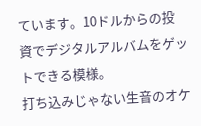ています。10ドルからの投資でデジタルアルバムをゲットできる模様。
打ち込みじゃない生音のオケ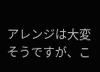アレンジは大変そうですが、こ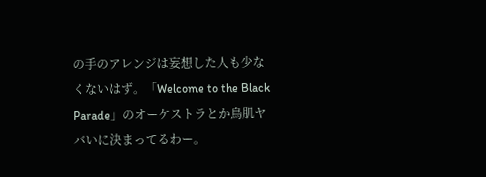の手のアレンジは妄想した人も少なくないはず。「Welcome to the Black Parade」のオーケストラとか鳥肌ヤバいに決まってるわー。